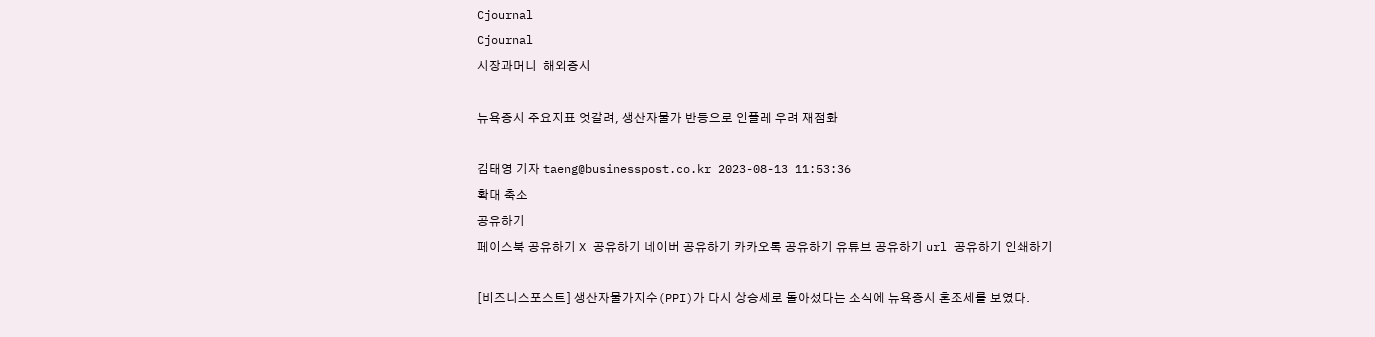Cjournal
Cjournal
시장과머니  해외증시

뉴욕증시 주요지표 엇갈려, 생산자물가 반등으로 인플레 우려 재점화

김태영 기자 taeng@businesspost.co.kr 2023-08-13 11:53:36
확대 축소
공유하기
페이스북 공유하기 X 공유하기 네이버 공유하기 카카오톡 공유하기 유튜브 공유하기 url 공유하기 인쇄하기

[비즈니스포스트] 생산자물가지수(PPI)가 다시 상승세로 돌아섰다는 소식에 뉴욕증시 혼조세를 보였다.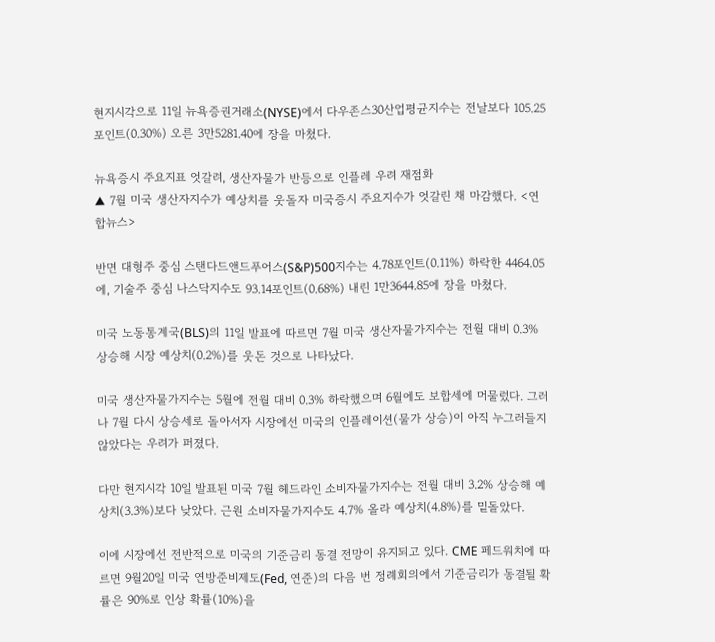현지시각으로 11일 뉴욕증권거래소(NYSE)에서 다우존스30산업평균지수는 전날보다 105.25포인트(0.30%) 오른 3만5281.40에 장을 마쳤다.

뉴욕증시 주요지표 엇갈려, 생산자물가 반등으로 인플레 우려 재점화
▲ 7월 미국 생산자지수가 예상치를 웃돌자 미국증시 주요지수가 엇갈린 채 마감했다. <연합뉴스>

반면 대형주 중심 스탠다드앤드푸어스(S&P)500지수는 4.78포인트(0.11%) 하락한 4464.05에, 기술주 중심 나스닥지수도 93.14포인트(0.68%) 내린 1만3644.85에 장을 마쳤다.

미국 노동통계국(BLS)의 11일 발표에 따르면 7월 미국 생산자물가지수는 전월 대비 0.3% 상승해 시장 예상치(0.2%)를 웃돈 것으로 나타났다.

미국 생산자물가지수는 5월에 전월 대비 0.3% 하락했으며 6월에도 보합세에 머물렀다. 그러나 7월 다시 상승세로 돌아서자 시장에선 미국의 인플레이션(물가 상승)이 아직 누그러들지 않았다는 우려가 퍼졌다.

다만 현지시각 10일 발표된 미국 7월 헤드라인 소비자물가지수는 전월 대비 3.2% 상승해 예상치(3.3%)보다 낮았다. 근원 소비자물가지수도 4.7% 올라 예상치(4.8%)를 밑돌았다.

이에 시장에선 전반적으로 미국의 기준금리 동결 전망이 유지되고 있다. CME 페드워치에 따르면 9월20일 미국 연방준비제도(Fed, 연준)의 다음 번 정례회의에서 기준금리가 동결될 확률은 90%로 인상 확률(10%)을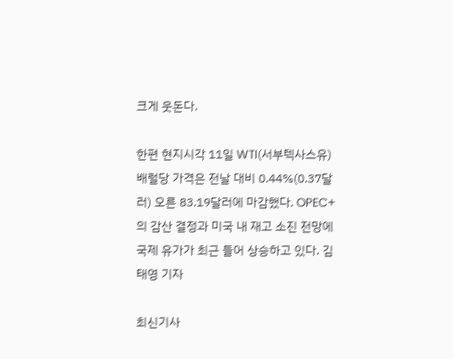크게 웃돈다.

한편 현지시각 11일 WTI(서부텍사스유) 배럴당 가격은 전날 대비 0.44%(0.37달러) 오른 83.19달러에 마감했다. OPEC+의 감산 결정과 미국 내 재고 소진 전망에 국제 유가가 최근 들어 상승하고 있다. 김태영 기자

최신기사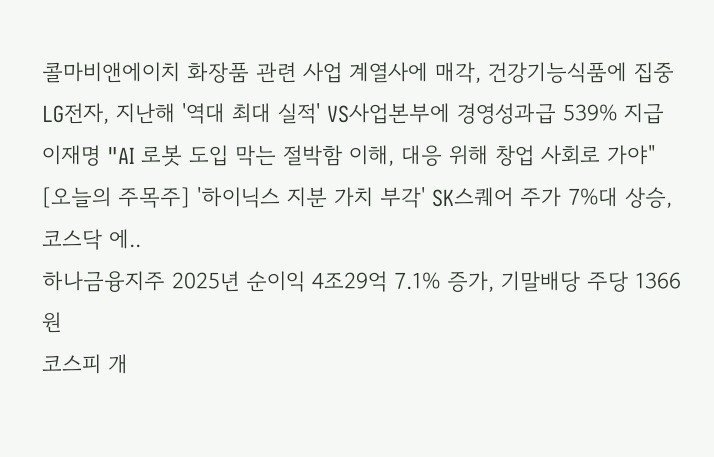콜마비앤에이치 화장품 관련 사업 계열사에 매각, 건강기능식품에 집중
LG전자, 지난해 '역대 최대 실적' VS사업본부에 경영성과급 539% 지급
이재명 "AI 로봇 도입 막는 절박함 이해, 대응 위해 창업 사회로 가야"
[오늘의 주목주] '하이닉스 지분 가치 부각' SK스퀘어 주가 7%대 상승, 코스닥 에..
하나금융지주 2025년 순이익 4조29억 7.1% 증가, 기말배당 주당 1366원
코스피 개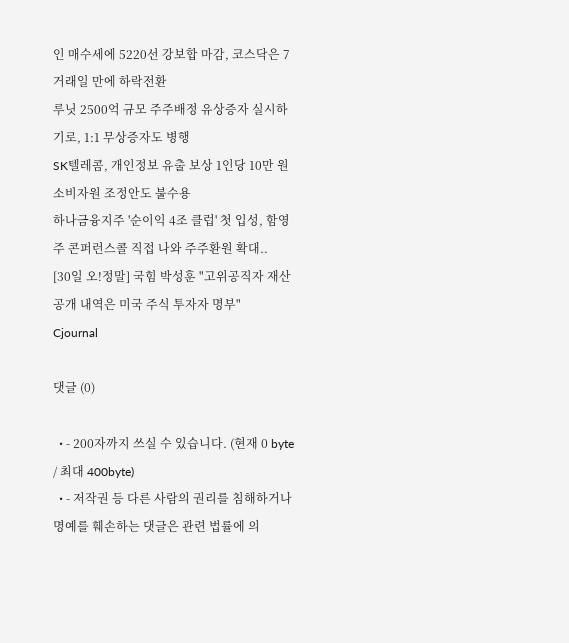인 매수세에 5220선 강보합 마감, 코스닥은 7거래일 만에 하락전환
루닛 2500억 규모 주주배정 유상증자 실시하기로, 1:1 무상증자도 병행
SK텔레콤, 개인정보 유출 보상 1인당 10만 원 소비자원 조정안도 불수용
하나금융지주 '순이익 4조 클럽' 첫 입성, 함영주 콘퍼런스콜 직접 나와 주주환원 확대..
[30일 오!정말] 국힘 박성훈 "고위공직자 재산 공개 내역은 미국 주식 투자자 명부"
Cjournal

댓글 (0)

  • - 200자까지 쓰실 수 있습니다. (현재 0 byte / 최대 400byte)
  • - 저작권 등 다른 사람의 권리를 침해하거나 명예를 훼손하는 댓글은 관련 법률에 의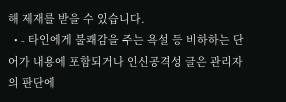해 제재를 받을 수 있습니다.
  • - 타인에게 불쾌감을 주는 욕설 등 비하하는 단어가 내용에 포함되거나 인신공격성 글은 관리자의 판단에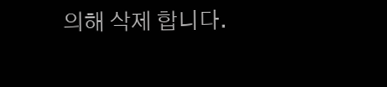의해 삭제 합니다.